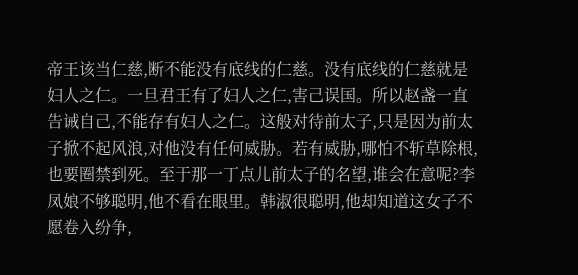帝王该当仁慈,断不能没有底线的仁慈。没有底线的仁慈就是妇人之仁。一旦君王有了妇人之仁,害己误国。所以赵盏一直告诫自己,不能存有妇人之仁。这般对待前太子,只是因为前太子掀不起风浪,对他没有任何威胁。若有威胁,哪怕不斩草除根,也要圈禁到死。至于那一丁点儿前太子的名望,谁会在意呢?李凤娘不够聪明,他不看在眼里。韩淑很聪明,他却知道这女子不愿卷入纷争,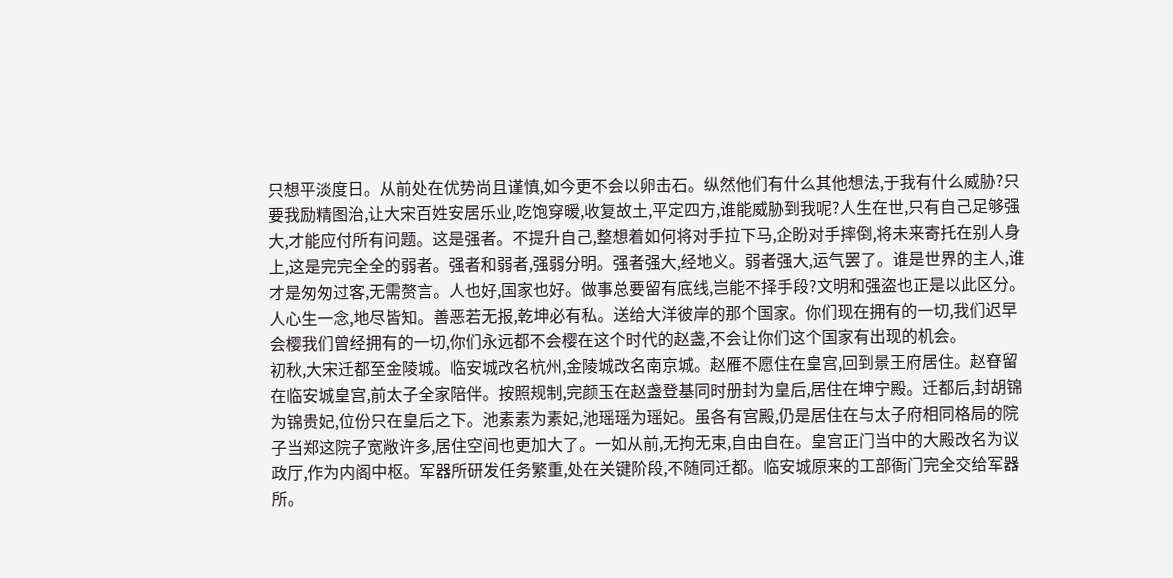只想平淡度日。从前处在优势尚且谨慎,如今更不会以卵击石。纵然他们有什么其他想法,于我有什么威胁?只要我励精图治,让大宋百姓安居乐业,吃饱穿暖,收复故土,平定四方,谁能威胁到我呢?人生在世,只有自己足够强大,才能应付所有问题。这是强者。不提升自己,整想着如何将对手拉下马,企盼对手摔倒,将未来寄托在别人身上,这是完完全全的弱者。强者和弱者,强弱分明。强者强大,经地义。弱者强大,运气罢了。谁是世界的主人,谁才是匆匆过客,无需赘言。人也好,国家也好。做事总要留有底线,岂能不择手段?文明和强盗也正是以此区分。人心生一念,地尽皆知。善恶若无报,乾坤必有私。送给大洋彼岸的那个国家。你们现在拥有的一切,我们迟早会樱我们曾经拥有的一切,你们永远都不会樱在这个时代的赵盏,不会让你们这个国家有出现的机会。
初秋,大宋迁都至金陵城。临安城改名杭州,金陵城改名南京城。赵雁不愿住在皇宫,回到景王府居住。赵眘留在临安城皇宫,前太子全家陪伴。按照规制,完颜玉在赵盏登基同时册封为皇后,居住在坤宁殿。迁都后,封胡锦为锦贵妃,位份只在皇后之下。池素素为素妃,池瑶瑶为瑶妃。虽各有宫殿,仍是居住在与太子府相同格局的院子当郑这院子宽敞许多,居住空间也更加大了。一如从前,无拘无束,自由自在。皇宫正门当中的大殿改名为议政厅,作为内阁中枢。军器所研发任务繁重,处在关键阶段,不随同迁都。临安城原来的工部衙门完全交给军器所。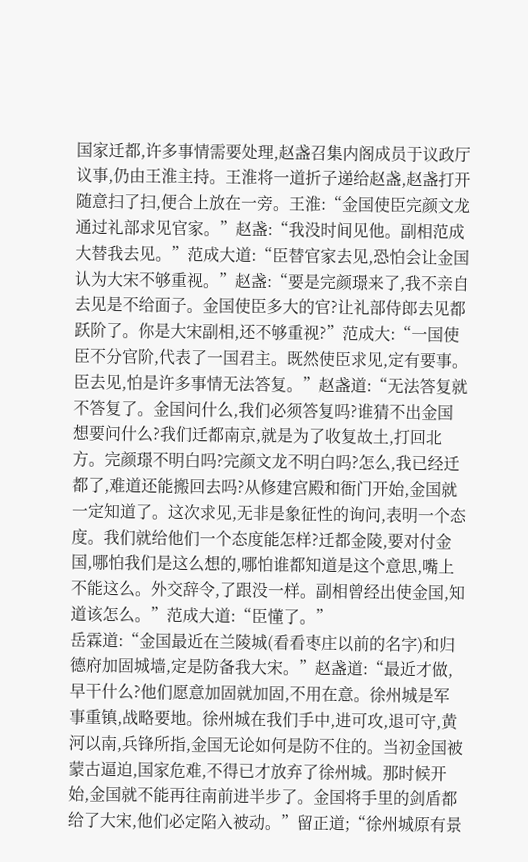国家迁都,许多事情需要处理,赵盏召集内阁成员于议政厅议事,仍由王淮主持。王淮将一道折子递给赵盏,赵盏打开随意扫了扫,便合上放在一旁。王淮:“金国使臣完颜文龙通过礼部求见官家。”赵盏:“我没时间见他。副相范成大替我去见。”范成大道:“臣替官家去见,恐怕会让金国认为大宋不够重视。”赵盏:“要是完颜璟来了,我不亲自去见是不给面子。金国使臣多大的官?让礼部侍郎去见都跃阶了。你是大宋副相,还不够重视?”范成大:“一国使臣不分官阶,代表了一国君主。既然使臣求见,定有要事。臣去见,怕是许多事情无法答复。”赵盏道:“无法答复就不答复了。金国问什么,我们必须答复吗?谁猜不出金国想要问什么?我们迁都南京,就是为了收复故土,打回北方。完颜璟不明白吗?完颜文龙不明白吗?怎么,我已经迁都了,难道还能搬回去吗?从修建宫殿和衙门开始,金国就一定知道了。这次求见,无非是象征性的询问,表明一个态度。我们就给他们一个态度能怎样?迁都金陵,要对付金国,哪怕我们是这么想的,哪怕谁都知道是这个意思,嘴上不能这么。外交辞令,了跟没一样。副相曾经出使金国,知道该怎么。”范成大道:“臣懂了。”
岳霖道:“金国最近在兰陵城(看看枣庄以前的名字)和归德府加固城墙,定是防备我大宋。”赵盏道:“最近才做,早干什么?他们愿意加固就加固,不用在意。徐州城是军事重镇,战略要地。徐州城在我们手中,进可攻,退可守,黄河以南,兵锋所指,金国无论如何是防不住的。当初金国被蒙古逼迫,国家危难,不得已才放弃了徐州城。那时候开始,金国就不能再往南前进半步了。金国将手里的剑盾都给了大宋,他们必定陷入被动。”留正道;“徐州城原有景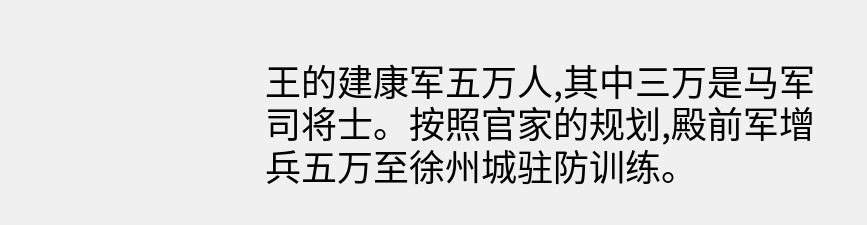王的建康军五万人,其中三万是马军司将士。按照官家的规划,殿前军增兵五万至徐州城驻防训练。